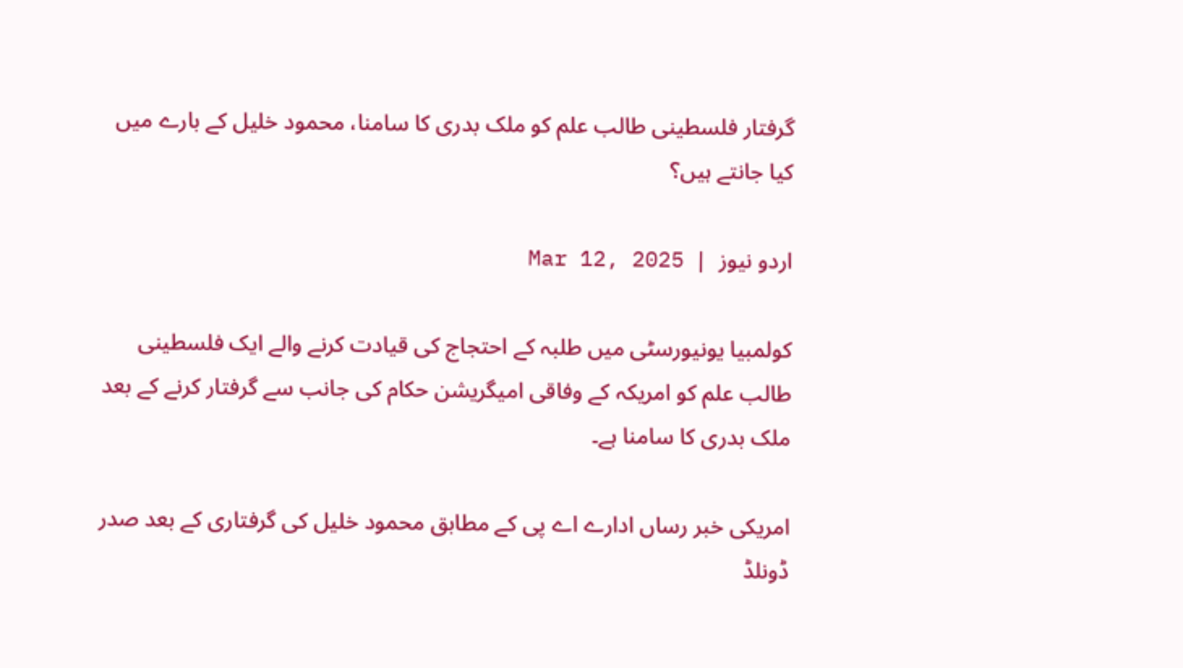گرفتار فلسطینی طالب علم کو ملک بدری کا سامنا، محمود خلیل کے بارے میں کیا جانتے ہیں؟

اردو نیوز  |  Mar 12, 2025

کولمبیا یونیورسٹی میں طلبہ کے احتجاج کی قیادت کرنے والے ایک فلسطینی طالب علم کو امریکہ کے وفاقی امیگریشن حکام کی جانب سے گرفتار کرنے کے بعد ملک بدری کا سامنا ہے۔

امریکی خبر رساں ادارے اے پی کے مطابق محمود خلیل کی گرفتاری کے بعد صدر ڈونلڈ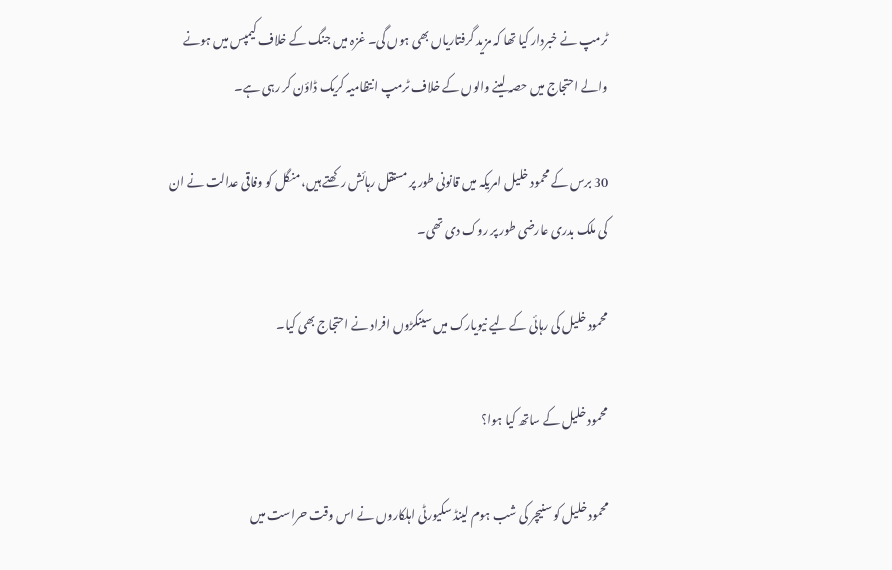ٹرمپ نے خبردار کیا تھا کہ مزید گرفتاریاں بھی ہوں گی۔ غزہ میں جنگ کے خلاف کیمپس میں ہونے والے احتجاج میں حصہ لینے والوں کے خلاف ٹرمپ انتظامیہ کریک ڈاؤن کر رہی ہے۔

30 برس کے محمود خلیل امریکہ میں قانونی طور پر مستقل رہائش رکھتے ہیں، منگل کو وفاقی عدالت نے ان کی ملک بدری عارضی طور پر روک دی تھی۔

محمود خلیل کی رہائی کے لیے نیویارک میں سینکڑوں افراد نے احتجاج بھی کیا۔

محمود خلیل کے ساتھ کیا ہوا؟

محمود خلیل کو سنیچر کی شب ہوم لینڈ سکیورٹی اہلکاروں نے اس وقت حراست میں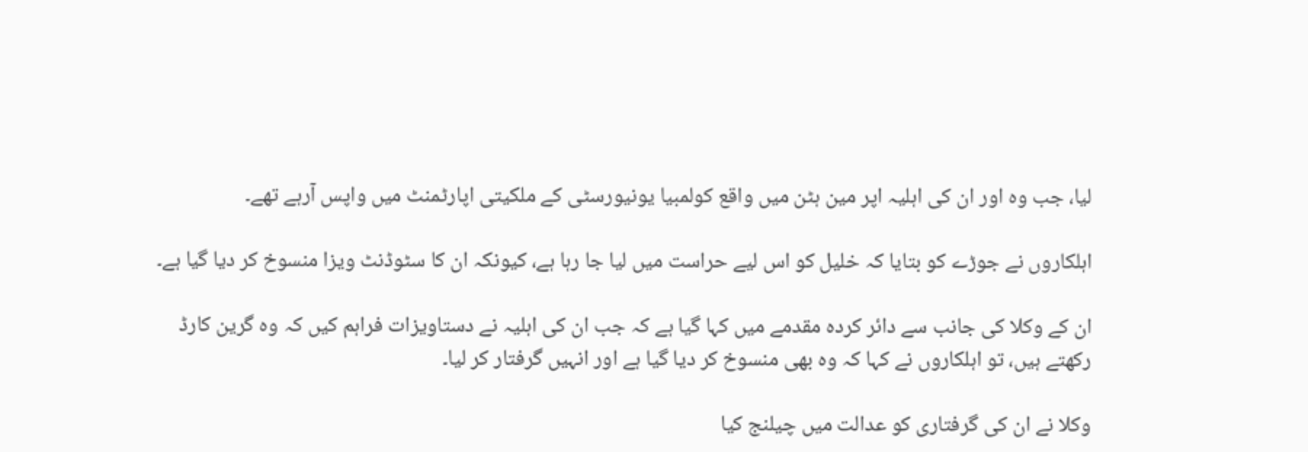لیا، جب وہ اور ان کی اہلیہ اپر مین ہٹن میں واقع کولمبیا یونیورسٹی کے ملکیتی اپارٹمنٹ میں واپس آرہے تھے۔

اہلکاروں نے جوڑے کو بتایا کہ خلیل کو اس لیے حراست میں لیا جا رہا ہے، کیونکہ ان کا سٹوڈنٹ ویزا منسوخ کر دیا گیا ہے۔

ان کے وکلا کی جانب سے دائر کردہ مقدمے میں کہا گیا ہے کہ جب ان کی اہلیہ نے دستاویزات فراہم کیں کہ وہ گرین کارڈ رکھتے ہیں، تو اہلکاروں نے کہا کہ وہ بھی منسوخ کر دیا گیا ہے اور انہیں گرفتار کر لیا۔

وکلا نے ان کی گرفتاری کو عدالت میں چیلنج کیا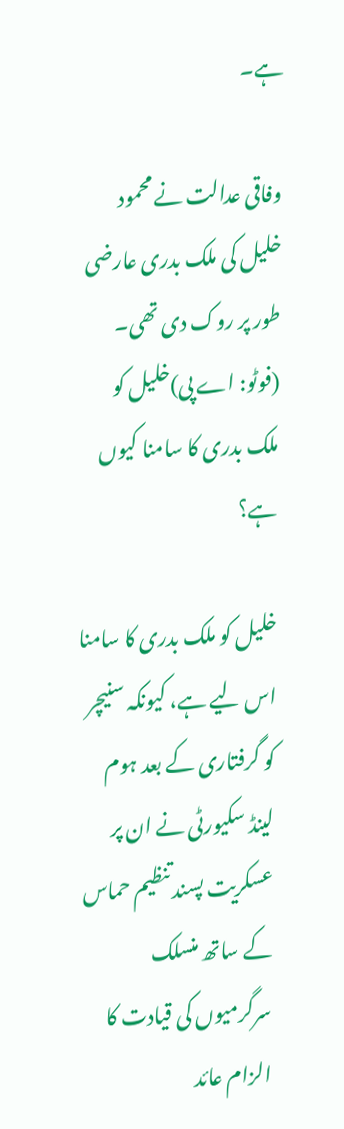ہے۔

وفاقی عدالت نے محمود خلیل کی ملک بدری عارضی طور پر روک دی تھی۔ (فوٹو: اے پی)خلیل کو ملک بدری کا سامنا کیوں ہے؟

خلیل کو ملک بدری کا سامنا اس لیے ہے، کیونکہ سنیچر کو گرفتاری کے بعد ہوم لینڈ سکیورٹی نے ان پر عسکریت پسند تنظیم حماس کے ساتھ منسلک سرگرمیوں کی قیادت کا الزام عائد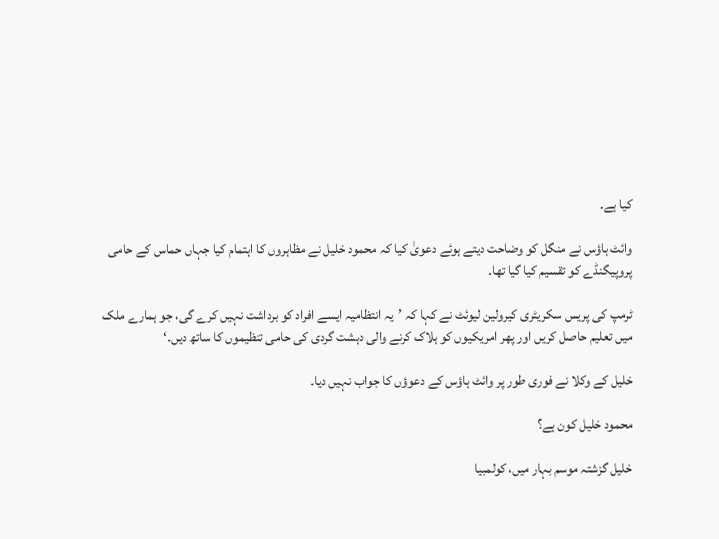کیا ہے۔

وائٹ ہاؤس نے منگل کو وضاحت دیتے ہوئے دعویٰ کیا کہ محمود خلیل نے مظاہروں کا اہتمام کیا جہاں حماس کے حامی پروپیگنڈے کو تقسیم کیا گیا تھا۔

ٹرمپ کی پریس سکریٹری کیرولین لیوئٹ نے کہا کہ ’یہ انتظامیہ ایسے افراد کو برداشت نہیں کرے گی، جو ہمارے ملک میں تعلیم حاصل کریں اور پھر امریکیوں کو ہلاک کرنے والی دہشت گردی کی حامی تنظیموں کا ساتھ دیں۔‘

خلیل کے وکلا نے فوری طور پر وائٹ ہاؤس کے دعوؤں کا جواب نہیں دیا۔

محمود خلیل کون ہے؟

خلیل گزشتہ موسم بہار میں، کولمبیا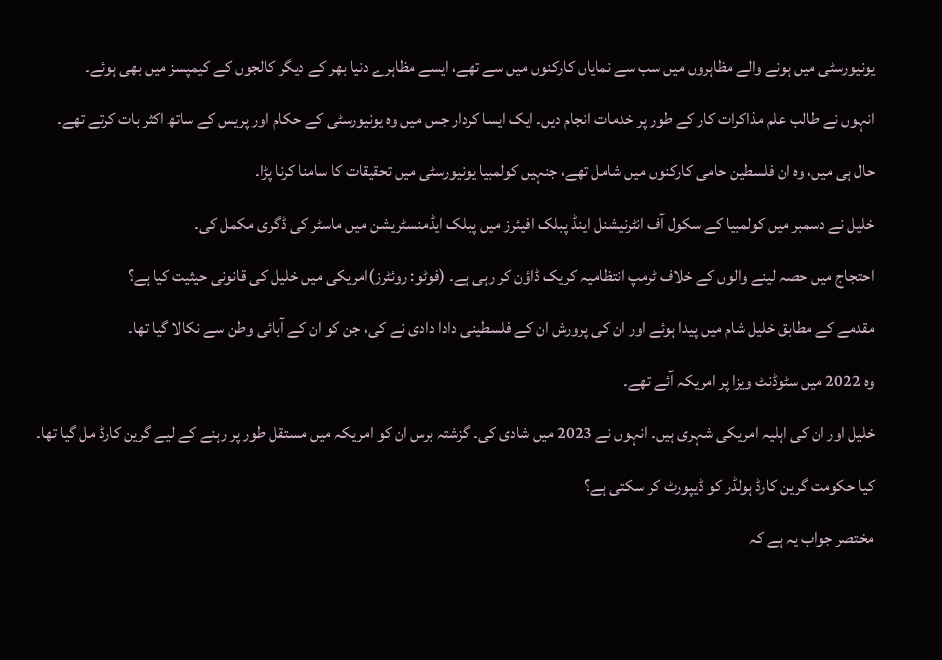یونیورسٹی میں ہونے والے مظاہروں میں سب سے نمایاں کارکنوں میں سے تھے، ایسے مظاہرے دنیا بھر کے دیگر کالجوں کے کیمپسز میں بھی ہوئے۔

انہوں نے طالب علم مذاکرات کار کے طور پر خدمات انجام دیں۔ ایک ایسا کردار جس میں وہ یونیورسٹی کے حکام اور پریس کے ساتھ اکثر بات کرتے تھے۔

حال ہی میں، وہ ان فلسطین حامی کارکنوں میں شامل تھے، جنہیں کولمبیا یونیورسٹی میں تحقیقات کا سامنا کرنا پڑا۔

خلیل نے دسمبر میں کولمبیا کے سکول آف انٹرنیشنل اینڈ پبلک افیئرز میں پبلک ایڈمنسٹریشن میں ماسٹر کی ڈگری مکمل کی۔

احتجاج میں حصہ لینے والوں کے خلاف ٹرمپ انتظامیہ کریک ڈاؤن کر رہی ہے۔ (فوٹو: روئٹرز)امریکی میں خلیل کی قانونی حیثیت کیا ہے؟

مقدمے کے مطابق خلیل شام میں پیدا ہوئے اور ان کی پرورش ان کے فلسطینی دادا دادی نے کی، جن کو ان کے آبائی وطن سے نکالا گیا تھا۔

وہ 2022 میں سٹوڈنٹ ویزا پر امریکہ آئے تھے۔

خلیل اور ان کی اہلیہ امریکی شہری ہیں۔ انہوں نے 2023 میں شادی کی۔ گزشتہ برس ان کو امریکہ میں مستقل طور پر رہنے کے لیے گرین کارڈ مل گیا تھا۔

کیا حکومت گرین کارڈ ہولڈر کو ڈیپورٹ کر سکتی ہے؟

مختصر جواب یہ ہے کہ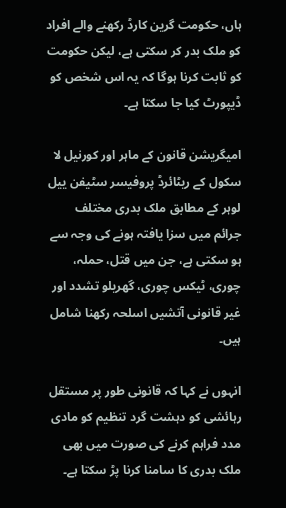ہاں، حکومت گرین کارڈ رکھنے والے افراد کو ملک بدر کر سکتی ہے، لیکن حکومت کو ثابت کرنا ہوگا کہ یہ اس شخص کو ڈیپورٹ کیا جا سکتا ہے۔

امیگریشن قانون کے ماہر اور کورنیل لا سکول کے ریٹائرڈ پروفیسر سٹیفن ییل لوہر کے مطابق ملک بدری مختلف جرائم میں سزا یافتہ ہونے کی وجہ سے ہو سکتی ہے، جن میں قتل، حملہ، چوری، ٹیکس چوری، گھریلو تشدد اور غیر قانونی آتشیں اسلحہ رکھنا شامل ہیں۔

انہوں نے کہا کہ قانونی طور پر مستقل رہائشی کو دہشت گرد تنظیم کو مادی مدد فراہم کرنے کی صورت میں بھی ملک بدری کا سامنا کرنا پڑ سکتا ہے۔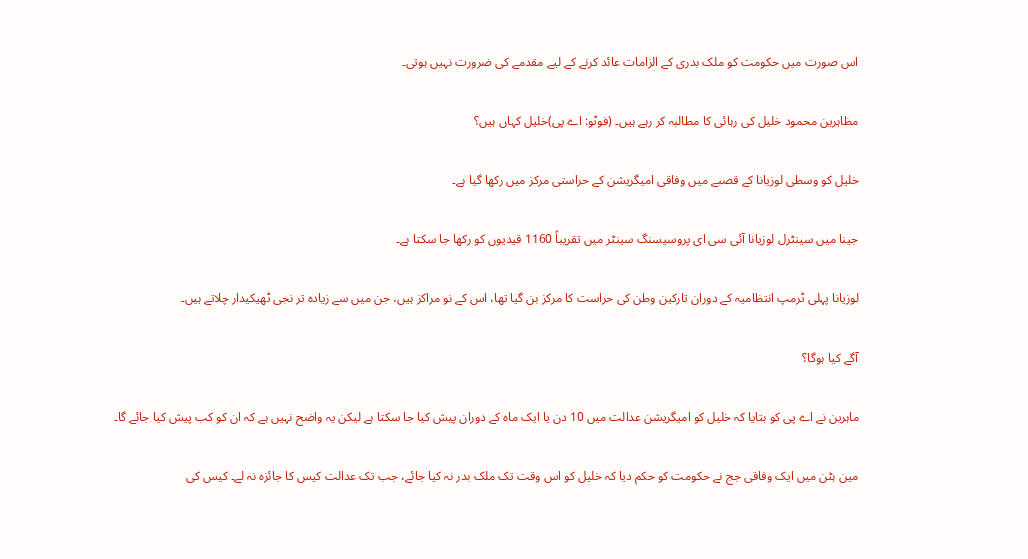اس صورت میں حکومت کو ملک بدری کے الزامات عائد کرنے کے لیے مقدمے کی ضرورت نہیں ہوتی۔

مظاہرین محمود خلیل کی رہائی کا مطالبہ کر رہے ہیں۔ (فوٹو: اے پی)خلیل کہاں ہیں؟

خلیل کو وسطی لوزیانا کے قصبے میں وفاقی امیگریشن کے حراستی مرکز میں رکھا گیا ہے۔

جینا میں سینٹرل لوزیانا آئی سی ای پروسیسنگ سینٹر میں تقریباً 1160 قیدیوں کو رکھا جا سکتا ہے۔

لوزیانا پہلی ٹرمپ انتظامیہ کے دوران تارکین وطن کی حراست کا مرکز بن گیا تھا، اس کے نو مراکز ہیں، جن میں سے زیادہ تر نجی ٹھیکیدار چلاتے ہیں۔

آگے کیا ہوگا؟

ماہرین نے اے پی کو بتایا کہ خلیل کو امیگریشن عدالت میں 10 دن یا ایک ماہ کے دوران پیش کیا جا سکتا ہے لیکن یہ واضح نہیں ہے کہ ان کو کب پیش کیا جائے گا۔

مین ہٹن میں ایک وفاقی جج نے حکومت کو حکم دیا کہ خلیل کو اس وقت تک ملک بدر نہ کیا جائے، جب تک عدالت کیس کا جائزہ نہ لے۔ کیس کی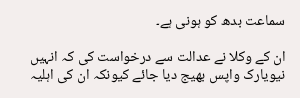سماعت بدھ کو ہونی ہے۔

ان کے وکلا نے عدالت سے درخواست کی کہ انہیں نیویارک واپس بھیج دیا جائے کیونکہ ان کی اہلیہ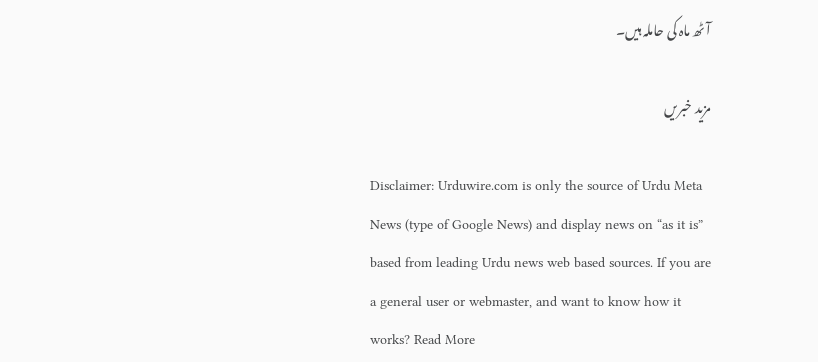آٹھ ماہ کی حاملہ ہیں۔

مزید خبریں

Disclaimer: Urduwire.com is only the source of Urdu Meta News (type of Google News) and display news on “as it is” based from leading Urdu news web based sources. If you are a general user or webmaster, and want to know how it works? Read More